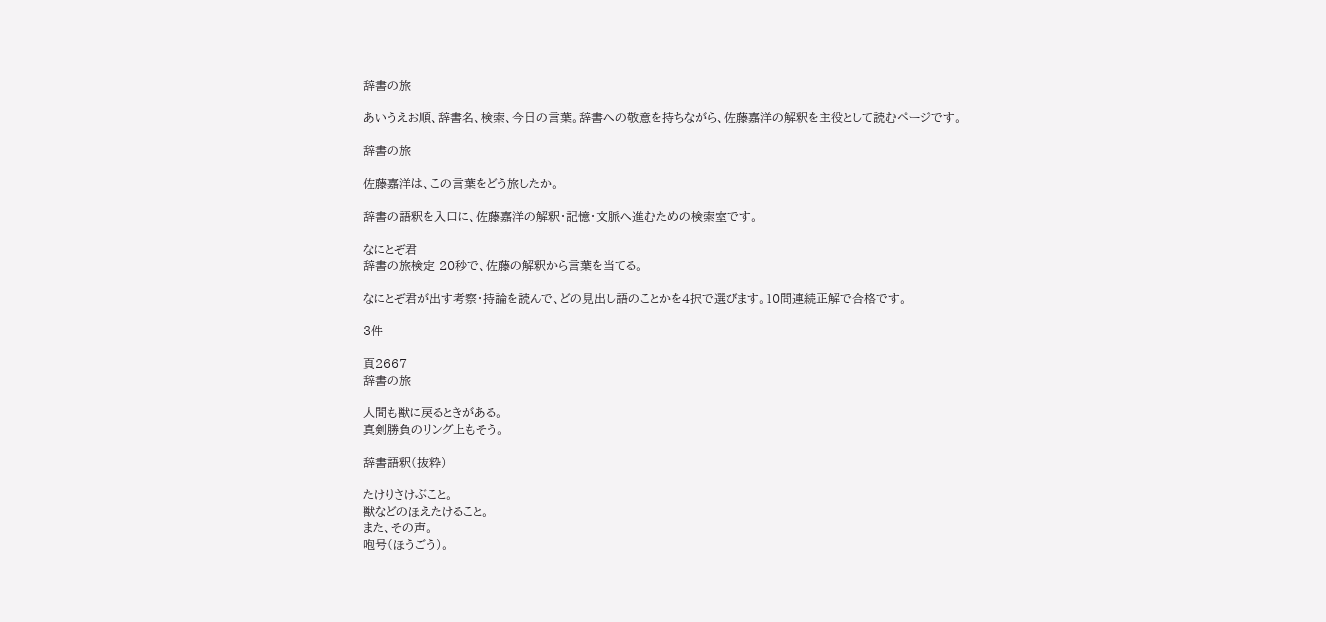辞書の旅

あいうえお順、辞書名、検索、今日の言葉。辞書への敬意を持ちながら、佐藤嘉洋の解釈を主役として読むページです。

辞書の旅

佐藤嘉洋は、この言葉をどう旅したか。

辞書の語釈を入口に、佐藤嘉洋の解釈・記憶・文脈へ進むための検索室です。

なにとぞ君
辞書の旅検定 20秒で、佐藤の解釈から言葉を当てる。

なにとぞ君が出す考察・持論を読んで、どの見出し語のことかを4択で選びます。10問連続正解で合格です。

3件

頁2667
辞書の旅

人間も獣に戻るときがある。
真剣勝負のリング上もそう。

辞書語釈(抜粋)

たけりさけぶこと。
獣などのほえたけること。
また、その声。
咆号(ほうごう)。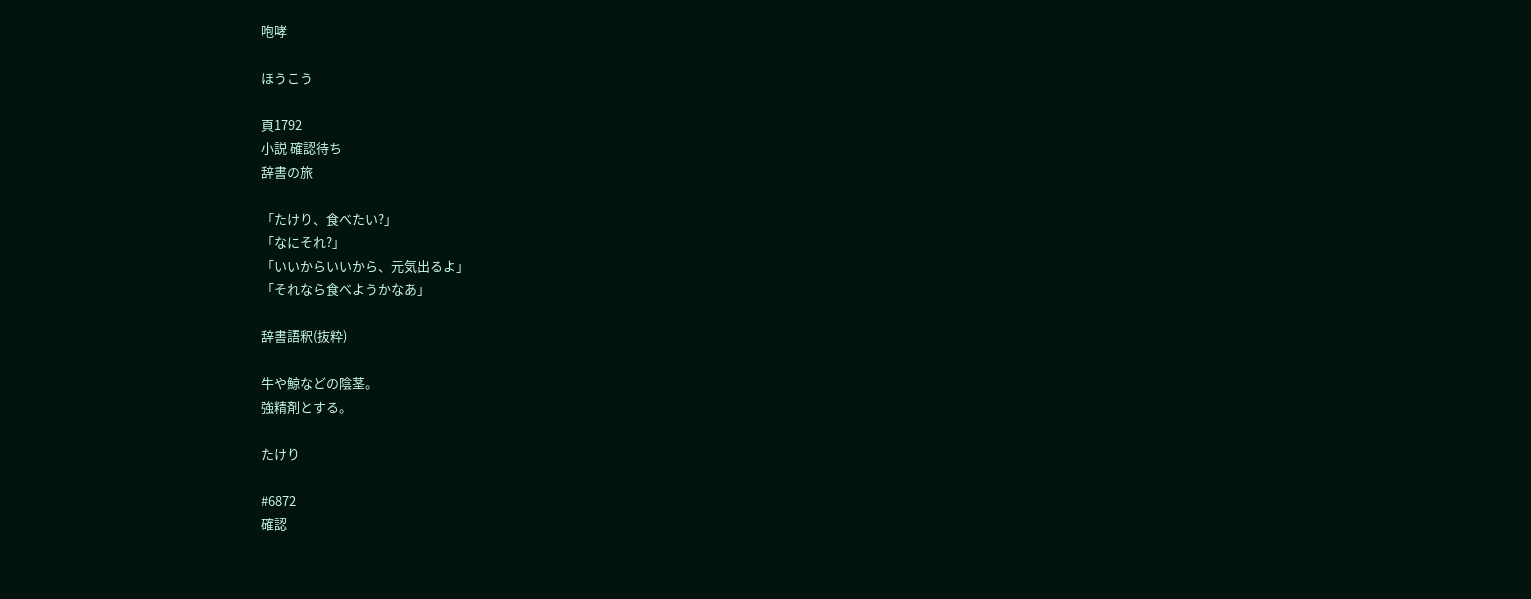咆哮

ほうこう

頁1792
小説 確認待ち
辞書の旅

「たけり、食べたい?」
「なにそれ?」
「いいからいいから、元気出るよ」
「それなら食べようかなあ」

辞書語釈(抜粋)

牛や鯨などの陰茎。
強精剤とする。

たけり

#6872
確認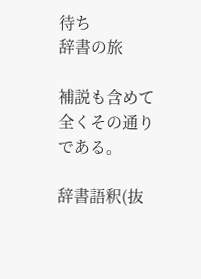待ち
辞書の旅

補説も含めて全くその通りである。

辞書語釈(抜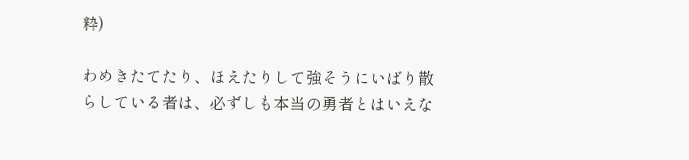粋)

わめきたてたり、ほえたりして強そうにいばり散らしている者は、必ずしも本当の勇者とはいえな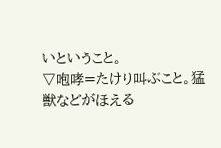いということ。
▽咆哮=たけり叫ぶこと。猛獣などがほえる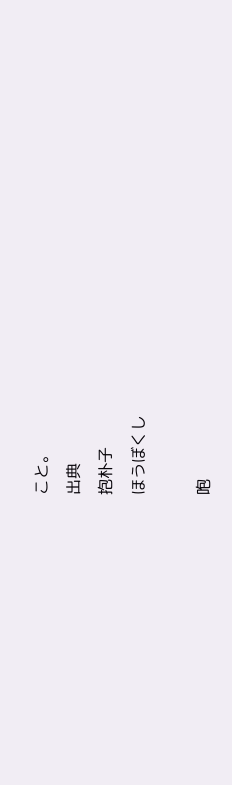こと。
出典
抱朴子
ほうぼくし

咆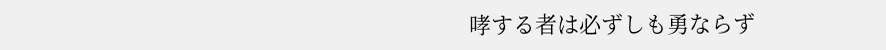哮する者は必ずしも勇ならず